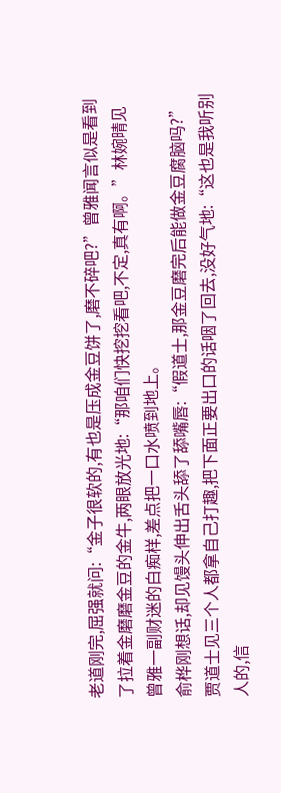老道刚完,屈强就问:“金子很软的,有也是压成金豆饼了,磨不碎吧?”曾雅闻言似是看到了拉着金磨磨金豆的金牛,两眼放光地:“那咱们快挖挖看吧,不定,真有啊。”林婉晴见曾雅一副财迷的白痴样,差点把一口水喷到地上。
俞桦刚想话,却见馒头伸出舌头舔了舔嘴唇:“假道士,那金豆磨完后能做金豆腐脑吗?”贾道士见三个人都拿自己打趣,把下面正要出口的话咽了回去,没好气地:“这也是我听别人的,信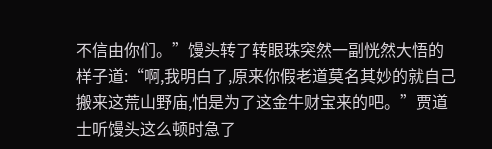不信由你们。”馒头转了转眼珠突然一副恍然大悟的样子道:“啊,我明白了,原来你假老道莫名其妙的就自己搬来这荒山野庙,怕是为了这金牛财宝来的吧。”贾道士听馒头这么顿时急了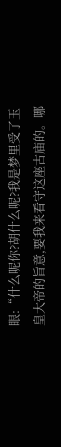眼:“什么呢你?胡什么呢?我是梦里受了玉皇大帝的旨意,要我来看守这座古庙的。哪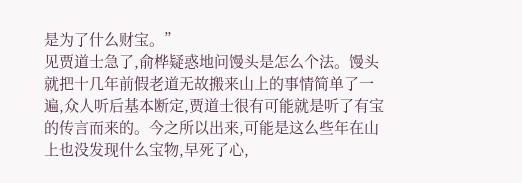是为了什么财宝。”
见贾道士急了,俞桦疑惑地问馒头是怎么个法。馒头就把十几年前假老道无故搬来山上的事情简单了一遍,众人听后基本断定,贾道士很有可能就是听了有宝的传言而来的。今之所以出来,可能是这么些年在山上也没发现什么宝物,早死了心,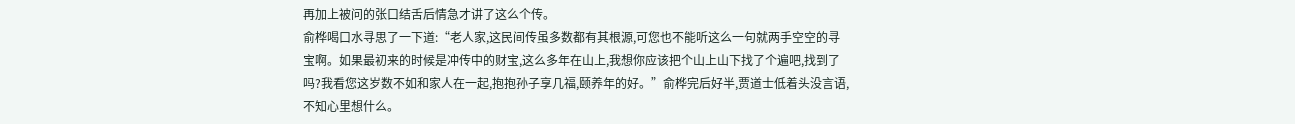再加上被问的张口结舌后情急才讲了这么个传。
俞桦喝口水寻思了一下道:“老人家,这民间传虽多数都有其根源,可您也不能听这么一句就两手空空的寻宝啊。如果最初来的时候是冲传中的财宝,这么多年在山上,我想你应该把个山上山下找了个遍吧,找到了吗?我看您这岁数不如和家人在一起,抱抱孙子享几福,颐养年的好。”俞桦完后好半,贾道士低着头没言语,不知心里想什么。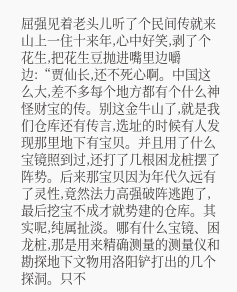屈强见着老头儿听了个民间传就来山上一住十来年,心中好笑,剥了个花生,把花生豆抛进嘴里边嚼边:“贾仙长,还不死心啊。中国这么大,差不多每个地方都有个什么神怪财宝的传。别这金牛山了,就是我们仓库还有传言,选址的时候有人发现那里地下有宝贝。并且用了什么宝镜照到过,还打了几根困龙桩摆了阵势。后来那宝贝因为年代久远有了灵性,竟然法力高强破阵逃跑了,最后挖宝不成才就势建的仓库。其实呢,纯属扯淡。哪有什么宝镜、困龙桩,那是用来精确测量的测量仪和勘探地下文物用洛阳铲打出的几个探洞。只不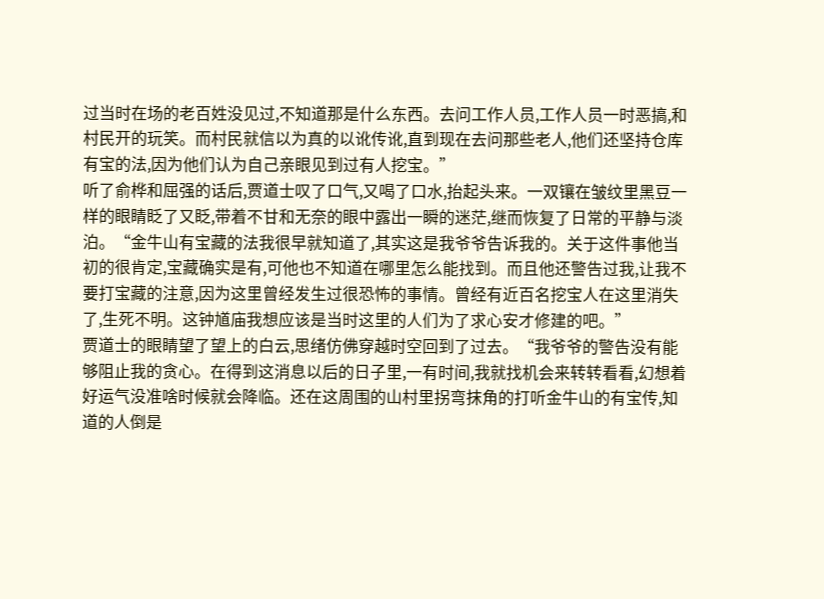过当时在场的老百姓没见过,不知道那是什么东西。去问工作人员,工作人员一时恶搞,和村民开的玩笑。而村民就信以为真的以讹传讹,直到现在去问那些老人,他们还坚持仓库有宝的法,因为他们认为自己亲眼见到过有人挖宝。”
听了俞桦和屈强的话后,贾道士叹了口气,又喝了口水,抬起头来。一双镶在皱纹里黑豆一样的眼睛眨了又眨,带着不甘和无奈的眼中露出一瞬的迷茫,继而恢复了日常的平静与淡泊。“金牛山有宝藏的法我很早就知道了,其实这是我爷爷告诉我的。关于这件事他当初的很肯定,宝藏确实是有,可他也不知道在哪里怎么能找到。而且他还警告过我,让我不要打宝藏的注意,因为这里曾经发生过很恐怖的事情。曾经有近百名挖宝人在这里消失了,生死不明。这钟馗庙我想应该是当时这里的人们为了求心安才修建的吧。”
贾道士的眼睛望了望上的白云,思绪仿佛穿越时空回到了过去。“我爷爷的警告没有能够阻止我的贪心。在得到这消息以后的日子里,一有时间,我就找机会来转转看看,幻想着好运气没准啥时候就会降临。还在这周围的山村里拐弯抹角的打听金牛山的有宝传,知道的人倒是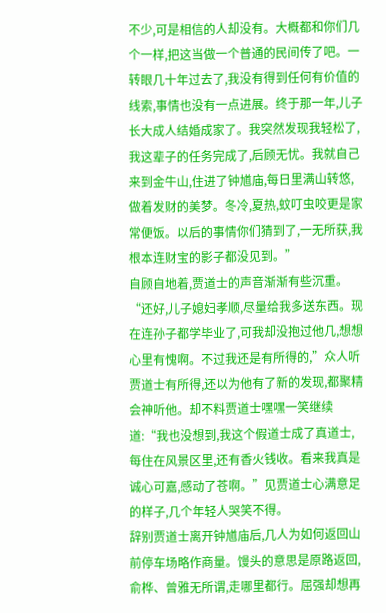不少,可是相信的人却没有。大概都和你们几个一样,把这当做一个普通的民间传了吧。一转眼几十年过去了,我没有得到任何有价值的线索,事情也没有一点进展。终于那一年,儿子长大成人结婚成家了。我突然发现我轻松了,我这辈子的任务完成了,后顾无忧。我就自己来到金牛山,住进了钟馗庙,每日里满山转悠,做着发财的美梦。冬冷,夏热,蚊叮虫咬更是家常便饭。以后的事情你们猜到了,一无所获,我根本连财宝的影子都没见到。”
自顾自地着,贾道士的声音渐渐有些沉重。“还好,儿子媳妇孝顺,尽量给我多送东西。现在连孙子都学毕业了,可我却没抱过他几,想想心里有愧啊。不过我还是有所得的,”众人听贾道士有所得,还以为他有了新的发现,都聚精会神听他。却不料贾道士嘿嘿一笑继续道:“我也没想到,我这个假道士成了真道士,每住在风景区里,还有香火钱收。看来我真是诚心可嘉,感动了苍啊。”见贾道士心满意足的样子,几个年轻人哭笑不得。
辞别贾道士离开钟馗庙后,几人为如何返回山前停车场略作商量。馒头的意思是原路返回,俞桦、曾雅无所谓,走哪里都行。屈强却想再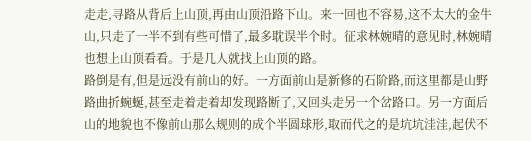走走,寻路从背后上山顶,再由山顶沿路下山。来一回也不容易,这不太大的金牛山,只走了一半不到有些可惜了,最多耽误半个时。征求林婉晴的意见时,林婉晴也想上山顶看看。于是几人就找上山顶的路。
路倒是有,但是远没有前山的好。一方面前山是新修的石阶路,而这里都是山野路曲折蜿蜒,甚至走着走着却发现路断了,又回头走另一个岔路口。另一方面后山的地貌也不像前山那么规则的成个半圆球形,取而代之的是坑坑洼洼,起伏不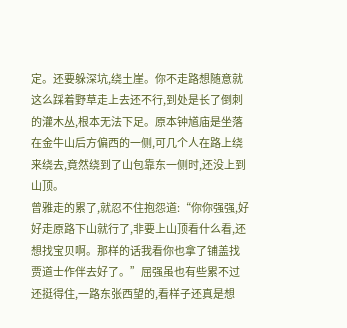定。还要躲深坑,绕土崖。你不走路想随意就这么踩着野草走上去还不行,到处是长了倒刺的灌木丛,根本无法下足。原本钟馗庙是坐落在金牛山后方偏西的一侧,可几个人在路上绕来绕去,竟然绕到了山包靠东一侧时,还没上到山顶。
曾雅走的累了,就忍不住抱怨道:“你你强强,好好走原路下山就行了,非要上山顶看什么看,还想找宝贝啊。那样的话我看你也拿了铺盖找贾道士作伴去好了。”屈强虽也有些累不过还挺得住,一路东张西望的,看样子还真是想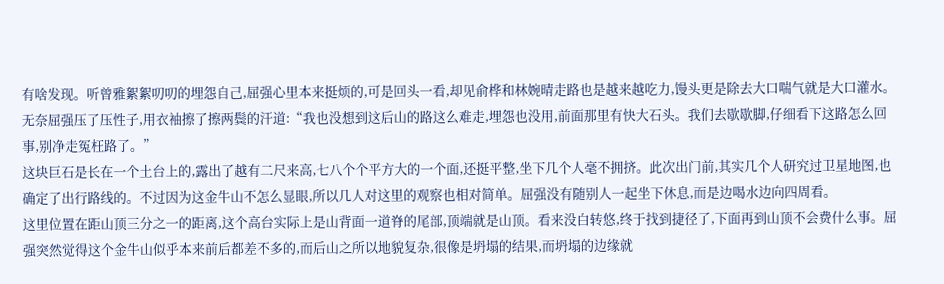有啥发现。听曾雅絮絮叨叨的埋怨自己,屈强心里本来挺烦的,可是回头一看,却见俞桦和林婉晴走路也是越来越吃力,馒头更是除去大口喘气就是大口灌水。无奈屈强压了压性子,用衣袖擦了擦两鬓的汗道:“我也没想到这后山的路这么难走,埋怨也没用,前面那里有快大石头。我们去歇歇脚,仔细看下这路怎么回事,别净走冤枉路了。”
这块巨石是长在一个土台上的,露出了越有二尺来高,七八个个平方大的一个面,还挺平整,坐下几个人毫不拥挤。此次出门前,其实几个人研究过卫星地图,也确定了出行路线的。不过因为这金牛山不怎么显眼,所以几人对这里的观察也相对简单。屈强没有随别人一起坐下休息,而是边喝水边向四周看。
这里位置在距山顶三分之一的距离,这个高台实际上是山背面一道脊的尾部,顶端就是山顶。看来没白转悠,终于找到捷径了,下面再到山顶不会费什么事。屈强突然觉得这个金牛山似乎本来前后都差不多的,而后山之所以地貌复杂,很像是坍塌的结果,而坍塌的边缘就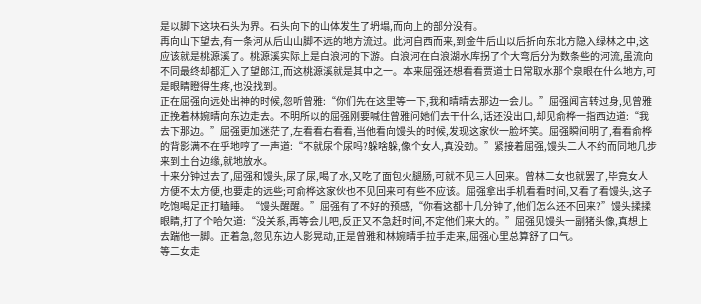是以脚下这块石头为界。石头向下的山体发生了坍塌,而向上的部分没有。
再向山下望去,有一条河从后山山脚不远的地方流过。此河自西而来,到金牛后山以后折向东北方隐入绿林之中,这应该就是桃源溪了。桃源溪实际上是白浪河的下游。白浪河在白浪湖水库拐了个大弯后分为数条些的河流,虽流向不同最终却都汇入了望郎江,而这桃源溪就是其中之一。本来屈强还想看看贾道士日常取水那个泉眼在什么地方,可是眼睛瞪得生疼,也没找到。
正在屈强向远处出神的时候,忽听曾雅:“你们先在这里等一下,我和晴晴去那边一会儿。”屈强闻言转过身,见曾雅正挽着林婉晴向东边走去。不明所以的屈强刚要喊住曾雅问她们去干什么,话还没出口,却见俞桦一指西边道:“我去下那边。”屈强更加迷茫了,左看看右看看,当他看向馒头的时候,发现这家伙一脸坏笑。屈强瞬间明了,看看俞桦的背影满不在乎地哼了一声道:“不就尿个尿吗?躲啥躲,像个女人,真没劲。”紧接着屈强,馒头二人不约而同地几步来到土台边缘,就地放水。
十来分钟过去了,屈强和馒头,尿了尿,喝了水,又吃了面包火腿肠,可就不见三人回来。曾林二女也就罢了,毕竟女人方便不太方便,也要走的远些;可俞桦这家伙也不见回来可有些不应该。屈强拿出手机看看时间,又看了看馒头,这子吃饱喝足正打瞌睡。“馒头醒醒。”屈强有了不好的预感,“你看这都十几分钟了,他们怎么还不回来?”馒头揉揉眼睛,打了个哈欠道:“没关系,再等会儿吧,反正又不急赶时间,不定他们来大的。”屈强见馒头一副猪头像,真想上去踹他一脚。正着急,忽见东边人影晃动,正是曾雅和林婉晴手拉手走来,屈强心里总算舒了口气。
等二女走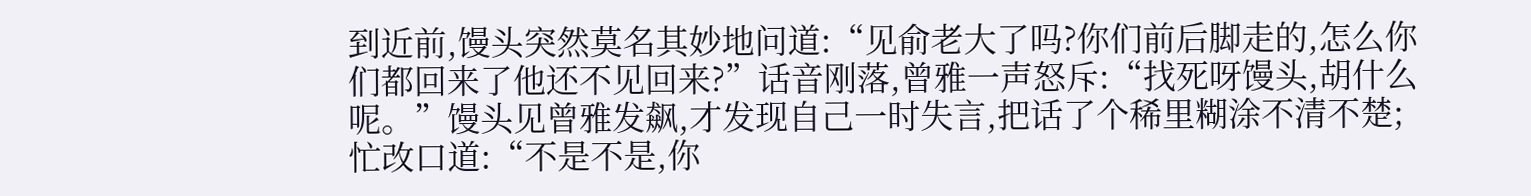到近前,馒头突然莫名其妙地问道:“见俞老大了吗?你们前后脚走的,怎么你们都回来了他还不见回来?”话音刚落,曾雅一声怒斥:“找死呀馒头,胡什么呢。”馒头见曾雅发飙,才发现自己一时失言,把话了个稀里糊涂不清不楚;忙改口道:“不是不是,你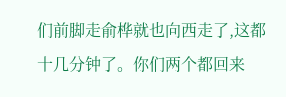们前脚走俞桦就也向西走了,这都十几分钟了。你们两个都回来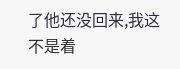了他还没回来,我这不是着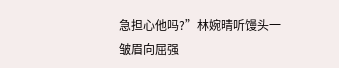急担心他吗?”林婉晴听馒头一皱眉向屈强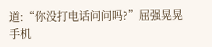道:“你没打电话问问吗?”屈强晃晃手机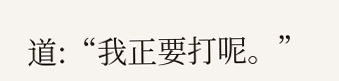道:“我正要打呢。”